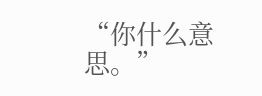“你什么意思。”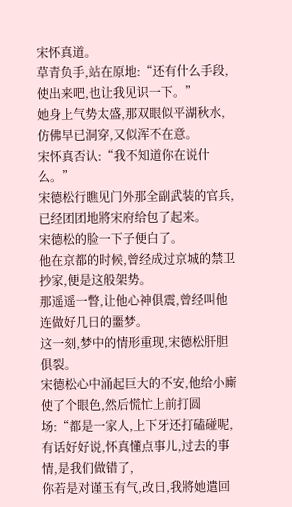宋怀真道。
草青负手,站在原地:“还有什么手段,使出来吧,也让我见识一下。”
她身上气势太盛,那双眼似平湖秋水,仿佛早已洞穿,又似浑不在意。
宋怀真否认:“我不知道你在说什么。”
宋德松行瞧见门外那全副武装的官兵,已经团团地將宋府给包了起来。
宋德松的脸一下子便白了。
他在京都的时候,曾经成过京城的禁卫抄家,便是这般架势。
那遥遥一瞥,让他心神俱震,曾经叫他连做好几日的噩梦。
这一刻,梦中的情形重现,宋德松肝胆俱裂。
宋德松心中涌起巨大的不安,他给小廝使了个眼色,然后慌忙上前打圆场:“都是一家人,上下牙还打磕碰呢,有话好好说,怀真懂点事儿,过去的事情,是我们做错了,
你若是对谨玉有气,改日,我將她遣回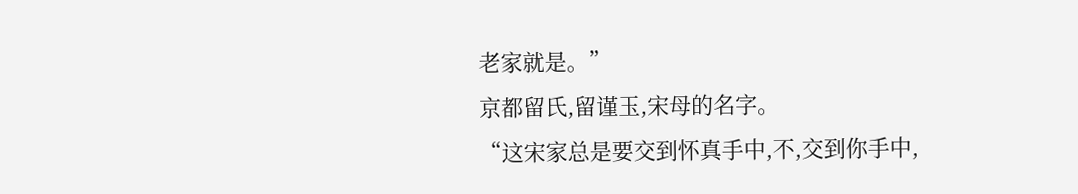老家就是。”
京都留氏,留谨玉,宋母的名字。
“这宋家总是要交到怀真手中,不,交到你手中,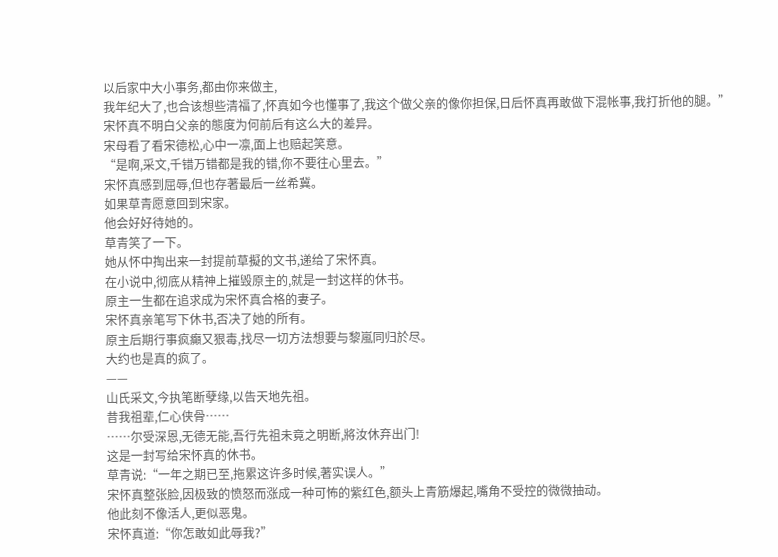以后家中大小事务,都由你来做主,
我年纪大了,也合该想些清福了,怀真如今也懂事了,我这个做父亲的像你担保,日后怀真再敢做下混帐事,我打折他的腿。”
宋怀真不明白父亲的態度为何前后有这么大的差异。
宋母看了看宋德松,心中一凛,面上也赔起笑意。
“是啊,采文,千错万错都是我的错,你不要往心里去。”
宋怀真感到屈辱,但也存著最后一丝希冀。
如果草青愿意回到宋家。
他会好好待她的。
草青笑了一下。
她从怀中掏出来一封提前草擬的文书,递给了宋怀真。
在小说中,彻底从精神上摧毁原主的,就是一封这样的休书。
原主一生都在追求成为宋怀真合格的妻子。
宋怀真亲笔写下休书,否决了她的所有。
原主后期行事疯癲又狠毒,找尽一切方法想要与黎嵐同归於尽。
大约也是真的疯了。
——
山氏采文,今执笔断孽缘,以告天地先祖。
昔我祖辈,仁心侠骨……
……尔受深恩,无德无能,吾行先祖未竟之明断,將汝休弃出门!
这是一封写给宋怀真的休书。
草青说:“一年之期已至,拖累这许多时候,著实误人。”
宋怀真整张脸,因极致的愤怒而涨成一种可怖的紫红色,额头上青筋爆起,嘴角不受控的微微抽动。
他此刻不像活人,更似恶鬼。
宋怀真道:“你怎敢如此辱我?”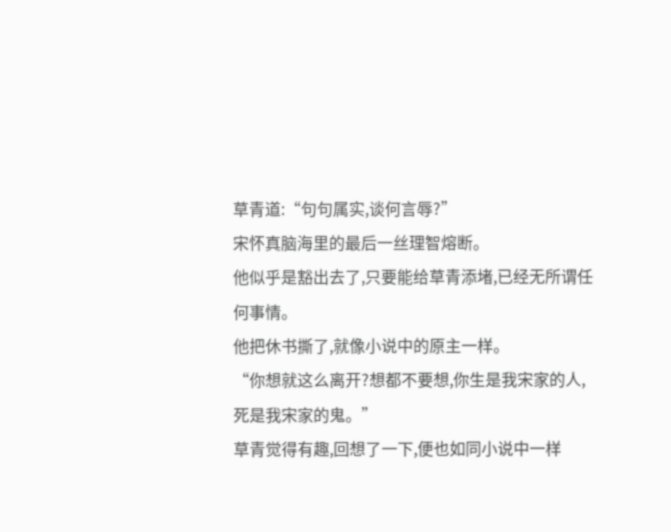草青道:“句句属实,谈何言辱?”
宋怀真脑海里的最后一丝理智熔断。
他似乎是豁出去了,只要能给草青添堵,已经无所谓任何事情。
他把休书撕了,就像小说中的原主一样。
“你想就这么离开?想都不要想,你生是我宋家的人,死是我宋家的鬼。”
草青觉得有趣,回想了一下,便也如同小说中一样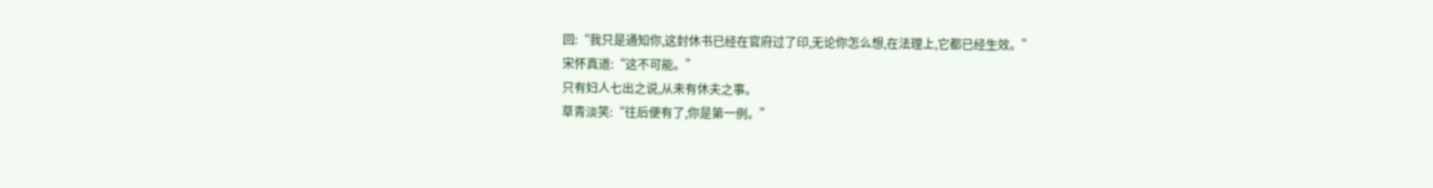回:“我只是通知你,这封休书已经在官府过了印,无论你怎么想,在法理上,它都已经生效。”
宋怀真道:“这不可能。”
只有妇人七出之说,从未有休夫之事。
草青淡笑:“往后便有了,你是第一例。”